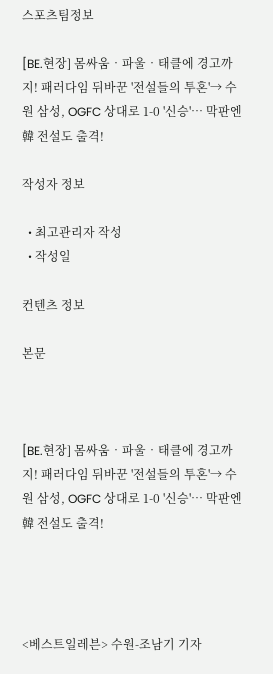스포츠팀정보

[BE.현장] 몸싸움‧파울‧태클에 경고까지! 패러다임 뒤바꾼 '전설들의 투혼'→ 수원 삼성, OGFC 상대로 1-0 '신승'… 막판엔 韓 전설도 출격!

작성자 정보

  • 최고관리자 작성
  • 작성일

컨텐츠 정보

본문



[BE.현장] 몸싸움‧파울‧태클에 경고까지! 패러다임 뒤바꾼 '전설들의 투혼'→ 수원 삼성, OGFC 상대로 1-0 '신승'… 막판엔 韓 전설도 출격!




<베스트일레븐> 수원-조남기 기자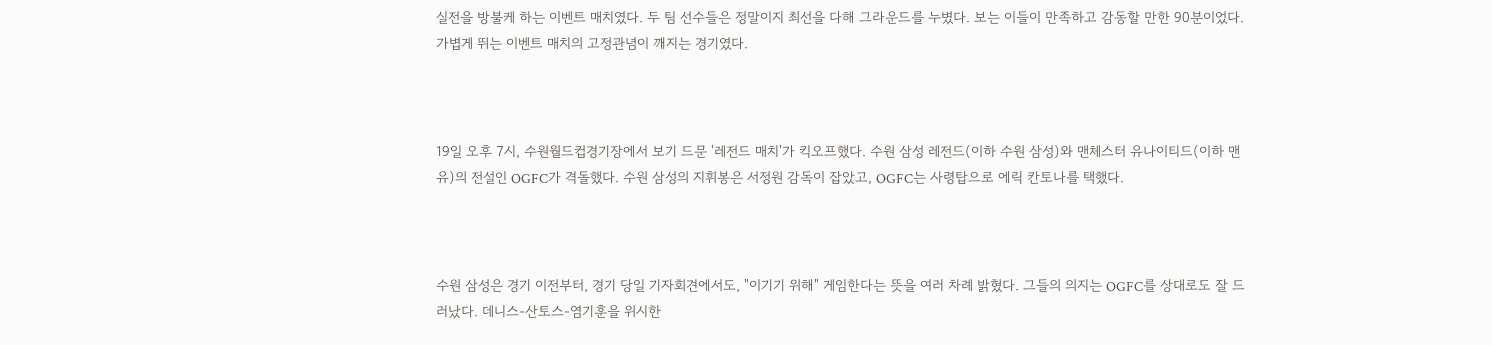실전을 방불케 하는 이벤트 매치였다. 두 팀 선수들은 정말이지 최선을 다해 그라운드를 누볐다. 보는 이들이 만족하고 감동할 만한 90분이었다. 가볍게 뛰는 이벤트 매치의 고정관념이 깨지는 경기였다.



19일 오후 7시, 수원월드컵경기장에서 보기 드문 '레전드 매치'가 킥오프했다. 수원 삼성 레전드(이하 수원 삼성)와 맨체스터 유나이티드(이하 맨유)의 전설인 OGFC가 격돌했다. 수원 삼성의 지휘봉은 서정원 감독이 잡았고, OGFC는 사령탑으로 에릭 칸토나를 택했다.



수원 삼성은 경기 이전부터, 경기 당일 기자회견에서도, "이기기 위해" 게임한다는 뜻을 여러 차례 밝혔다. 그들의 의지는 OGFC를 상대로도 잘 드러났다. 데니스-산토스-염기훈을 위시한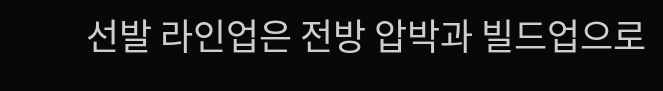선발 라인업은 전방 압박과 빌드업으로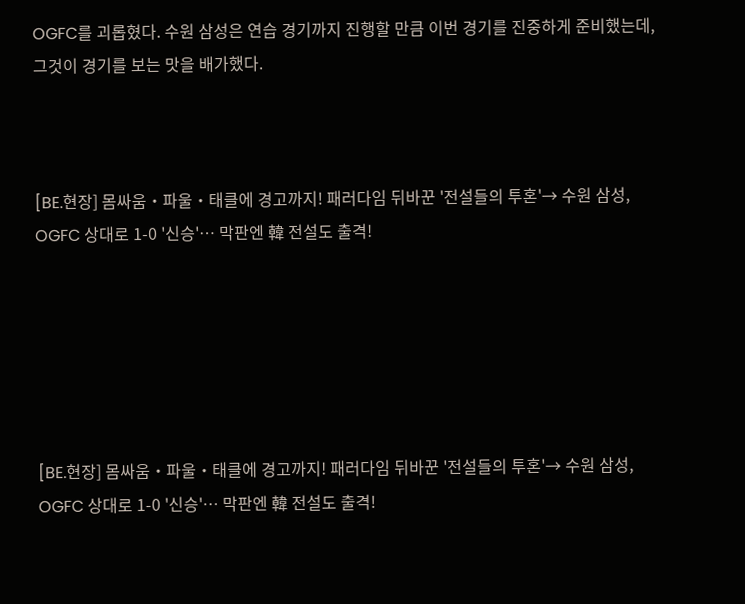OGFC를 괴롭혔다. 수원 삼성은 연습 경기까지 진행할 만큼 이번 경기를 진중하게 준비했는데, 그것이 경기를 보는 맛을 배가했다.



[BE.현장] 몸싸움‧파울‧태클에 경고까지! 패러다임 뒤바꾼 '전설들의 투혼'→ 수원 삼성, OGFC 상대로 1-0 '신승'… 막판엔 韓 전설도 출격!






[BE.현장] 몸싸움‧파울‧태클에 경고까지! 패러다임 뒤바꾼 '전설들의 투혼'→ 수원 삼성, OGFC 상대로 1-0 '신승'… 막판엔 韓 전설도 출격!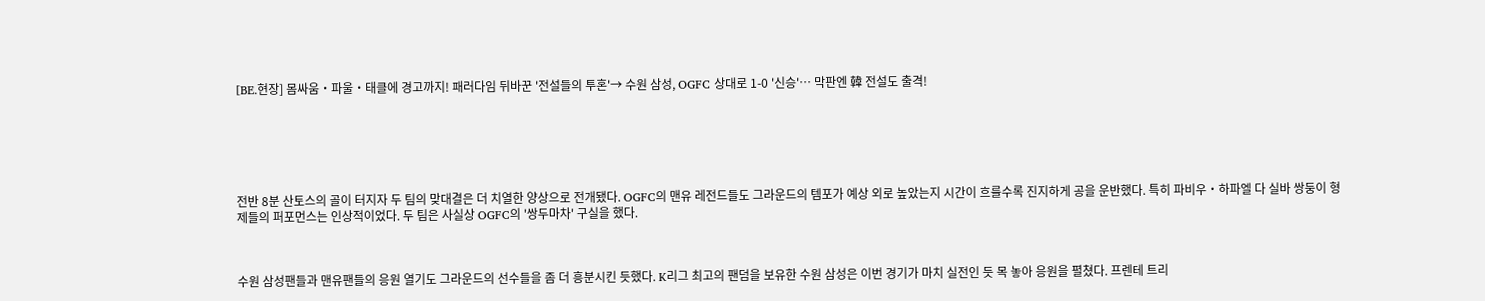[BE.현장] 몸싸움‧파울‧태클에 경고까지! 패러다임 뒤바꾼 '전설들의 투혼'→ 수원 삼성, OGFC 상대로 1-0 '신승'… 막판엔 韓 전설도 출격!






전반 8분 산토스의 골이 터지자 두 팀의 맞대결은 더 치열한 양상으로 전개됐다. OGFC의 맨유 레전드들도 그라운드의 템포가 예상 외로 높았는지 시간이 흐를수록 진지하게 공을 운반했다. 특히 파비우‧하파엘 다 실바 쌍둥이 형제들의 퍼포먼스는 인상적이었다. 두 팀은 사실상 OGFC의 '쌍두마차' 구실을 했다.



수원 삼성팬들과 맨유팬들의 응원 열기도 그라운드의 선수들을 좀 더 흥분시킨 듯했다. K리그 최고의 팬덤을 보유한 수원 삼성은 이번 경기가 마치 실전인 듯 목 놓아 응원을 펼쳤다. 프렌테 트리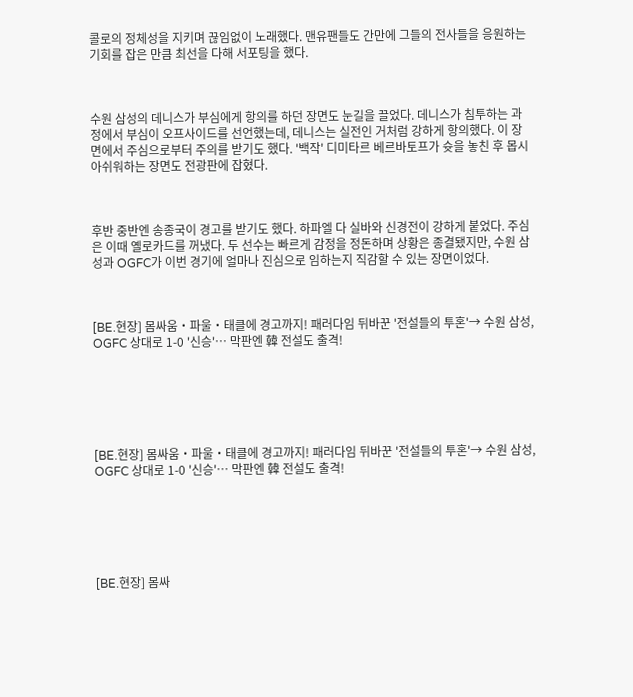콜로의 정체성을 지키며 끊임없이 노래했다. 맨유팬들도 간만에 그들의 전사들을 응원하는 기회를 잡은 만큼 최선을 다해 서포팅을 했다.



수원 삼성의 데니스가 부심에게 항의를 하던 장면도 눈길을 끌었다. 데니스가 침투하는 과정에서 부심이 오프사이드를 선언했는데, 데니스는 실전인 거처럼 강하게 항의했다. 이 장면에서 주심으로부터 주의를 받기도 했다. '백작' 디미타르 베르바토프가 슛을 놓친 후 몹시 아쉬워하는 장면도 전광판에 잡혔다.



후반 중반엔 송종국이 경고를 받기도 했다. 하파엘 다 실바와 신경전이 강하게 붙었다. 주심은 이때 옐로카드를 꺼냈다. 두 선수는 빠르게 감정을 정돈하며 상황은 종결됐지만, 수원 삼성과 OGFC가 이번 경기에 얼마나 진심으로 임하는지 직감할 수 있는 장면이었다.



[BE.현장] 몸싸움‧파울‧태클에 경고까지! 패러다임 뒤바꾼 '전설들의 투혼'→ 수원 삼성, OGFC 상대로 1-0 '신승'… 막판엔 韓 전설도 출격!






[BE.현장] 몸싸움‧파울‧태클에 경고까지! 패러다임 뒤바꾼 '전설들의 투혼'→ 수원 삼성, OGFC 상대로 1-0 '신승'… 막판엔 韓 전설도 출격!






[BE.현장] 몸싸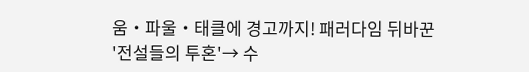움‧파울‧태클에 경고까지! 패러다임 뒤바꾼 '전설들의 투혼'→ 수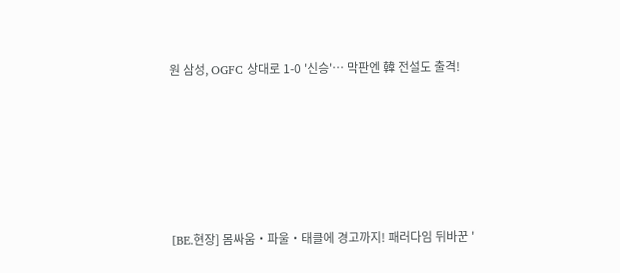원 삼성, OGFC 상대로 1-0 '신승'… 막판엔 韓 전설도 출격!






[BE.현장] 몸싸움‧파울‧태클에 경고까지! 패러다임 뒤바꾼 '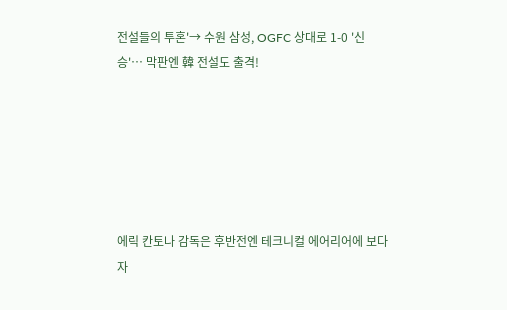전설들의 투혼'→ 수원 삼성, OGFC 상대로 1-0 '신승'… 막판엔 韓 전설도 출격!






에릭 칸토나 감독은 후반전엔 테크니컬 에어리어에 보다 자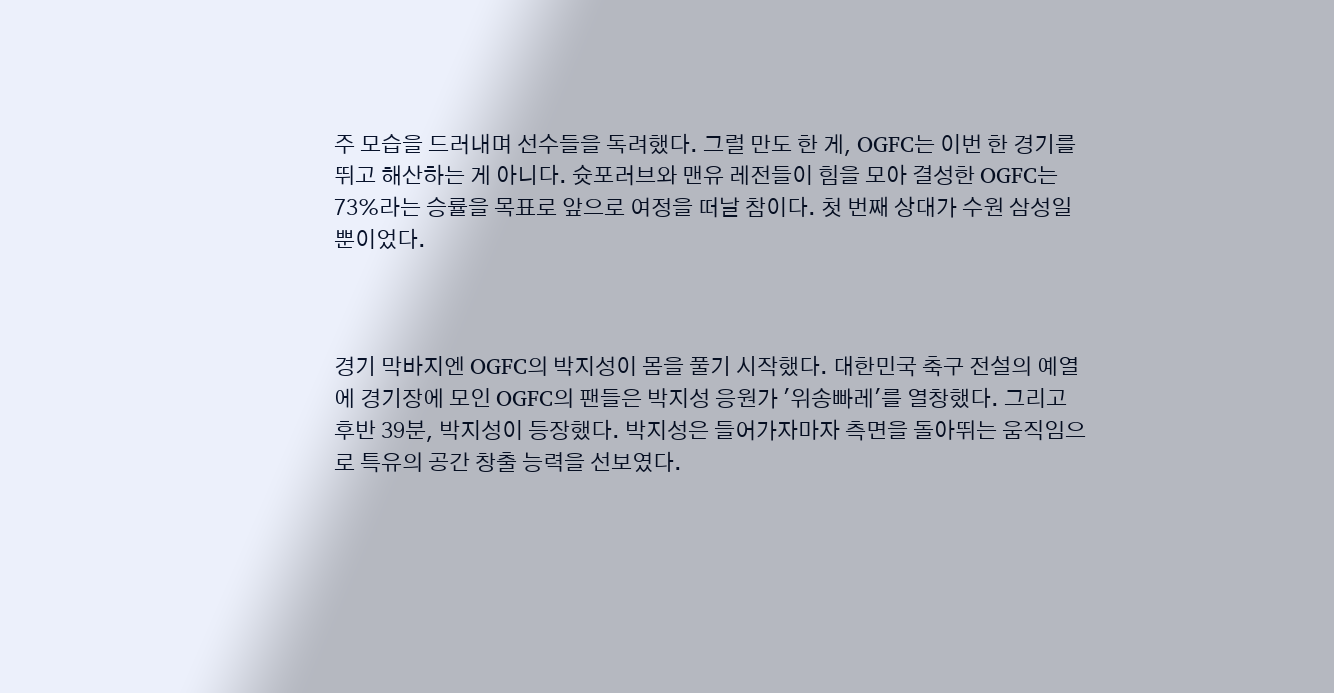주 모습을 드러내며 선수들을 독려했다. 그럴 만도 한 게, OGFC는 이번 한 경기를 뛰고 해산하는 게 아니다. 슛포러브와 맨유 레전들이 힘을 모아 결성한 OGFC는 73%라는 승률을 목표로 앞으로 여정을 떠날 참이다. 첫 번째 상대가 수원 삼성일 뿐이었다.



경기 막바지엔 OGFC의 박지성이 몸을 풀기 시작했다. 대한민국 축구 전설의 예열에 경기장에 모인 OGFC의 팬들은 박지성 응원가 '위송빠레'를 열창했다. 그리고 후반 39분, 박지성이 등장했다. 박지성은 들어가자마자 측면을 돌아뛰는 움직임으로 특유의 공간 창출 능력을 선보였다.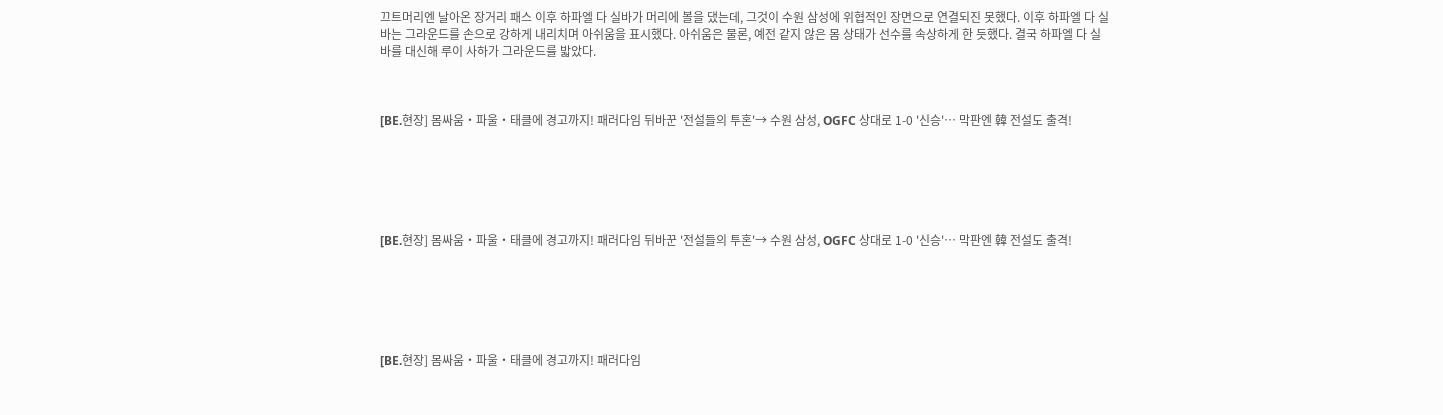끄트머리엔 날아온 장거리 패스 이후 하파엘 다 실바가 머리에 볼을 댔는데, 그것이 수원 삼성에 위협적인 장면으로 연결되진 못했다. 이후 하파엘 다 실바는 그라운드를 손으로 강하게 내리치며 아쉬움을 표시했다. 아쉬움은 물론, 예전 같지 않은 몸 상태가 선수를 속상하게 한 듯했다. 결국 하파엘 다 실바를 대신해 루이 사하가 그라운드를 밟았다.



[BE.현장] 몸싸움‧파울‧태클에 경고까지! 패러다임 뒤바꾼 '전설들의 투혼'→ 수원 삼성, OGFC 상대로 1-0 '신승'… 막판엔 韓 전설도 출격!






[BE.현장] 몸싸움‧파울‧태클에 경고까지! 패러다임 뒤바꾼 '전설들의 투혼'→ 수원 삼성, OGFC 상대로 1-0 '신승'… 막판엔 韓 전설도 출격!






[BE.현장] 몸싸움‧파울‧태클에 경고까지! 패러다임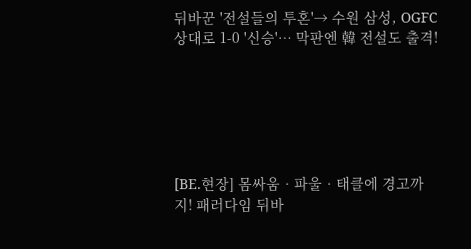뒤바꾼 '전설들의 투혼'→ 수원 삼성, OGFC 상대로 1-0 '신승'… 막판엔 韓 전설도 출격!






[BE.현장] 몸싸움‧파울‧태클에 경고까지! 패러다임 뒤바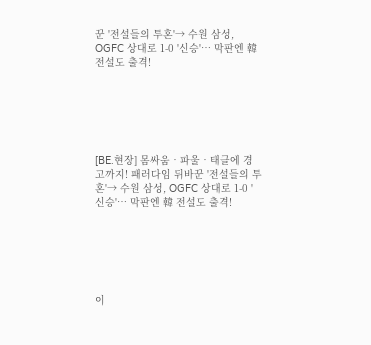꾼 '전설들의 투혼'→ 수원 삼성, OGFC 상대로 1-0 '신승'… 막판엔 韓 전설도 출격!






[BE.현장] 몸싸움‧파울‧태클에 경고까지! 패러다임 뒤바꾼 '전설들의 투혼'→ 수원 삼성, OGFC 상대로 1-0 '신승'… 막판엔 韓 전설도 출격!






이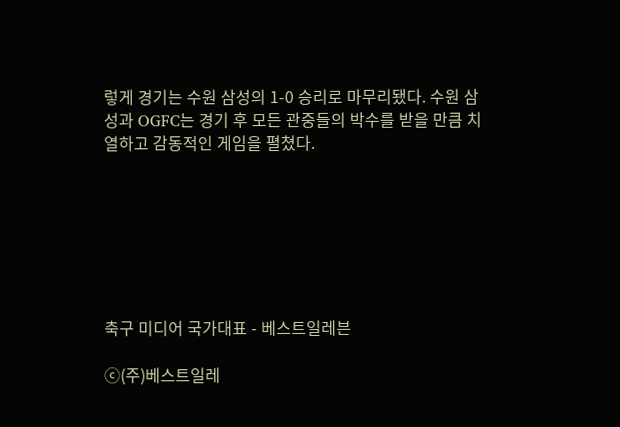렇게 경기는 수원 삼성의 1-0 승리로 마무리됐다. 수원 삼성과 OGFC는 경기 후 모든 관중들의 박수를 받을 만큼 치열하고 감동적인 게임을 펼쳤다.







축구 미디어 국가대표 - 베스트일레븐

ⓒ(주)베스트일레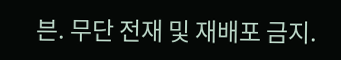븐. 무단 전재 및 재배포 금지.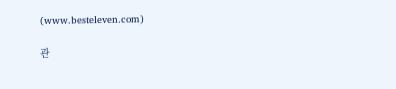(www.besteleven.com)

관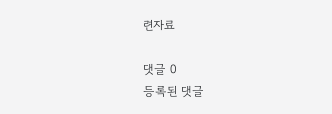련자료

댓글 0
등록된 댓글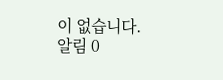이 없습니다.
알림 0